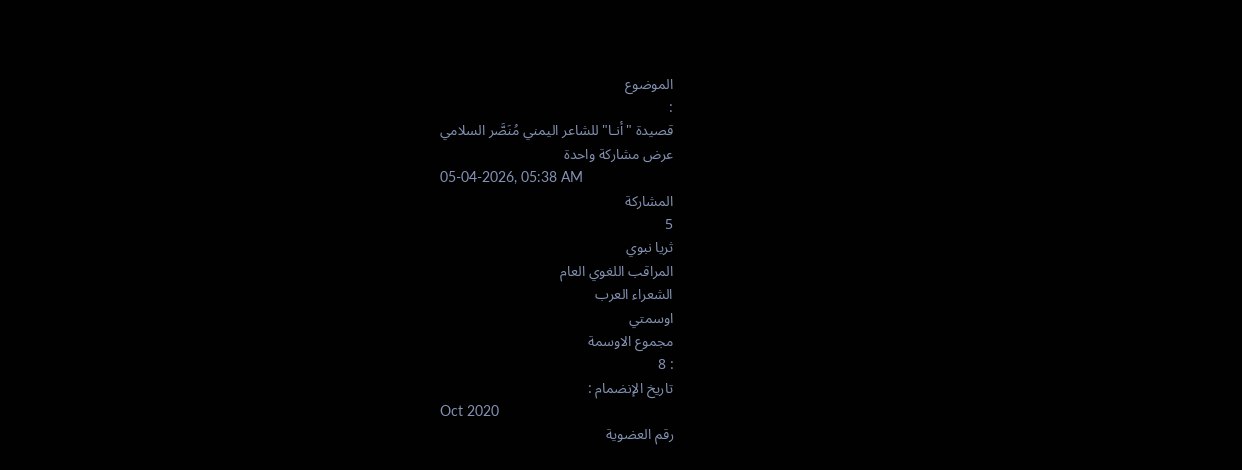الموضوع
:
قصيدة "أنـا" للشاعر اليمني مُنَصَّر السلامي
عرض مشاركة واحدة
05-04-2026, 05:38 AM
المشاركة
5
ثريا نبوي
المراقب اللغوي العام
الشعراء العرب
اوسمتي
مجموع الاوسمة
: 8
تاريخ الإنضمام :
Oct 2020
رقم العضوية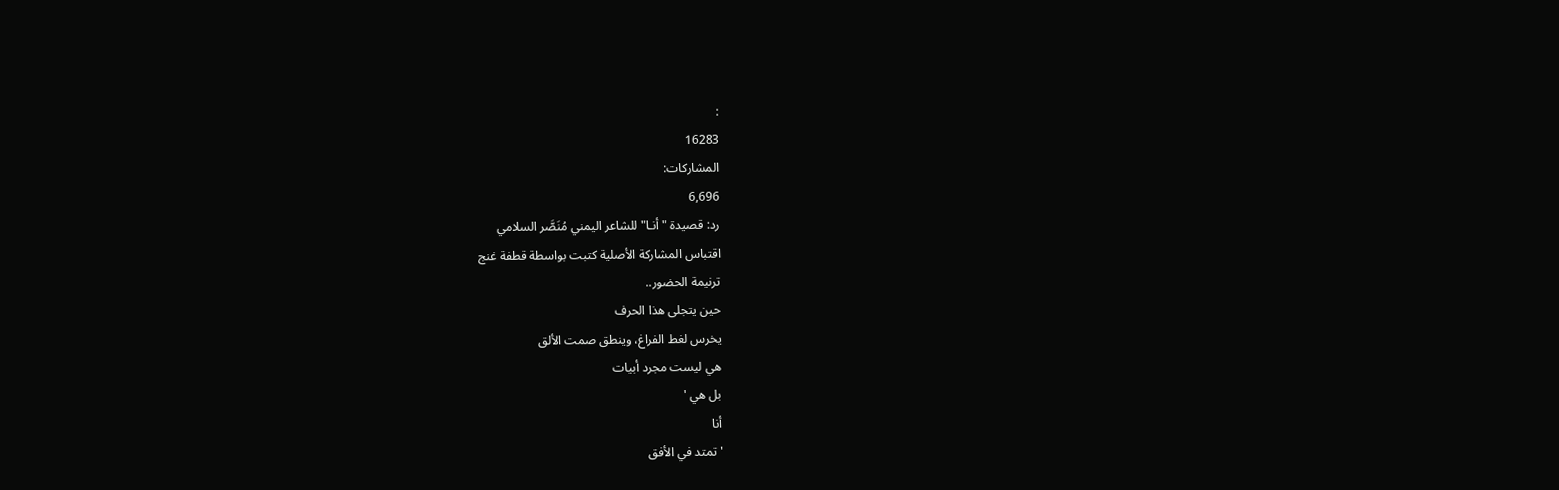:
16283
المشاركات:
6,696
رد: قصيدة "أنـا" للشاعر اليمني مُنَصَّر السلامي
اقتباس المشاركة الأصلية كتبت بواسطة قطفة غنج
ترنيمة الحضور..
حين يتجلى هذا الحرف
يخرس لغط الفراغ، وينطق صمت الألق
هي ليست مجرد أبيات
بل هي '
أنا
' تمتد في الأفق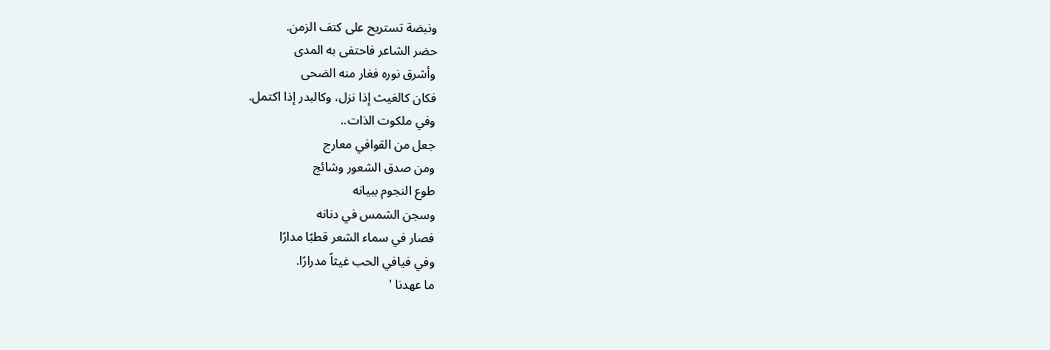ونبضة تستريح على كتف الزمن.
حضر الشاعر فاحتفى به المدى
وأشرق نوره فغار منه الضحى
فكان كالغيث إذا نزل، وكالبدر إذا اكتمل.
وفي ملكوت الذات..
جعل من القوافي معارج
ومن صدق الشعور وشائج
طوع النجوم ببيانه
وسجن الشمس في دنانه
فصار في سماء الشعر قطبًا مدارًا
وفي فيافي الحب غيثاً مدرارًا.
ما عهدنا '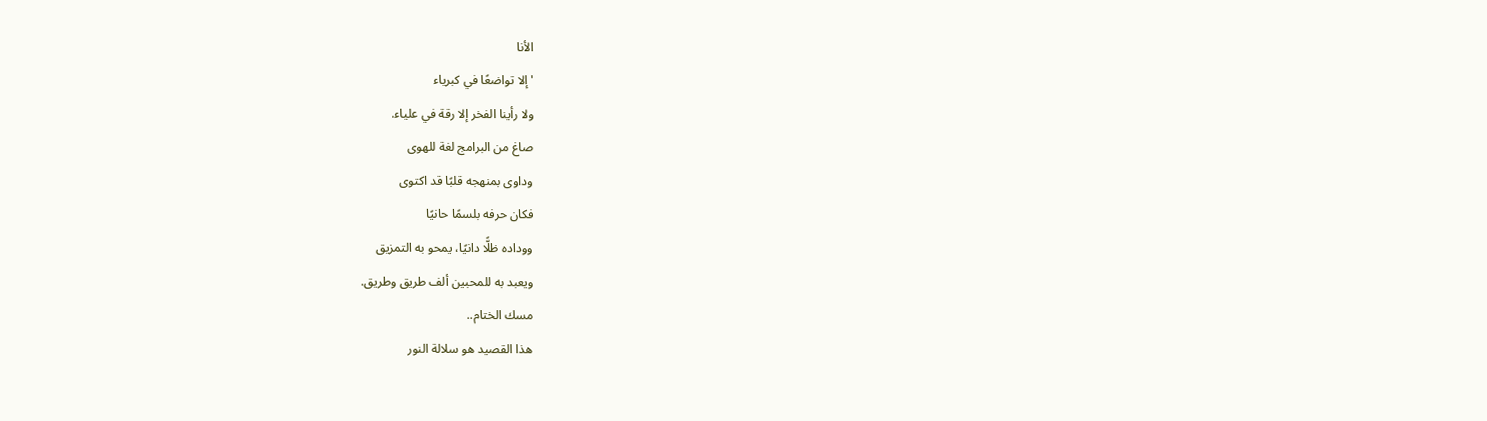الأنا
' إلا تواضعًا في كبرياء
ولا رأينا الفخر إلا رقة في علياء.
صاغ من البرامج لغة للهوى
وداوى بمنهجه قلبًا قد اكتوى
فكان حرفه بلسمًا حانيًا
ووداده ظلًّا دانيًا، يمحو به التمزيق
ويعبد به للمحبين ألف طريق وطريق.
مسك الختام..
هذا القصيد هو سلالة النور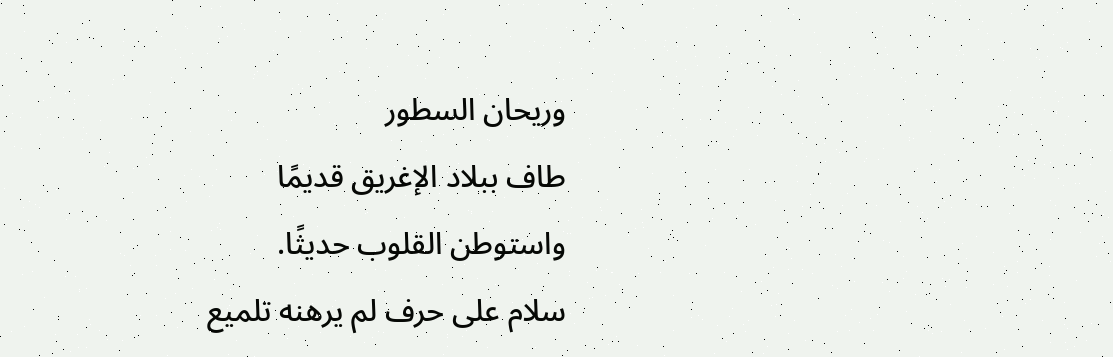وريحان السطور
طاف ببلاد الإغريق قديمًا
واستوطن القلوب حديثًا.
سلام على حرف لم يرهنه تلميع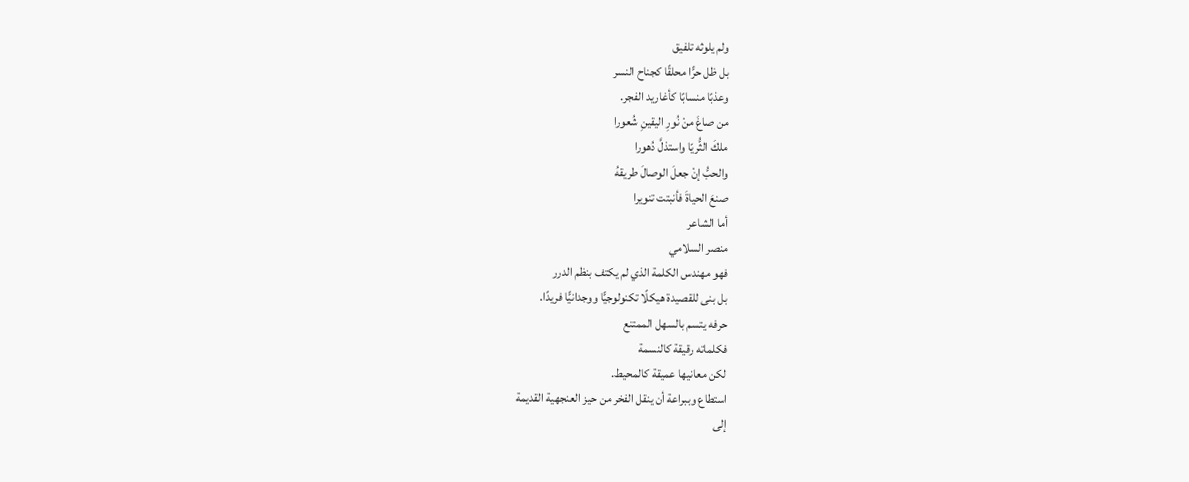ولم يلوثه تلفيق
بل ظل حرًّا محلقًا كجناح النسر
وعذبًا منسابًا كأغاريد الفجر.
من صاغَ منْ نُورِ اليقينِ شُعورا
ملكَ الثُّريّا واستذلَّ دُهورا
والحبُّ إنْ جعلَ الوصالَ طريقهُ
صنعَ الحياةَ فأنبتت تنويرا
أما الشاعر
منصر السلامي
فهو مهندس الكلمة الذي لم يكتف بنظم الدرر
بل بنى للقصيدة هيكلًا تكنولوجيًّا ووجدانيًّا فريدًا.
حرفه يتسم بالسهل الممتنع
فكلماته رقيقة كالنسمة
لكن معانيها عميقة كالمحيط.
استطاع وببراعة أن ينقل الفخر من حيز العنجهية القديمة
إلى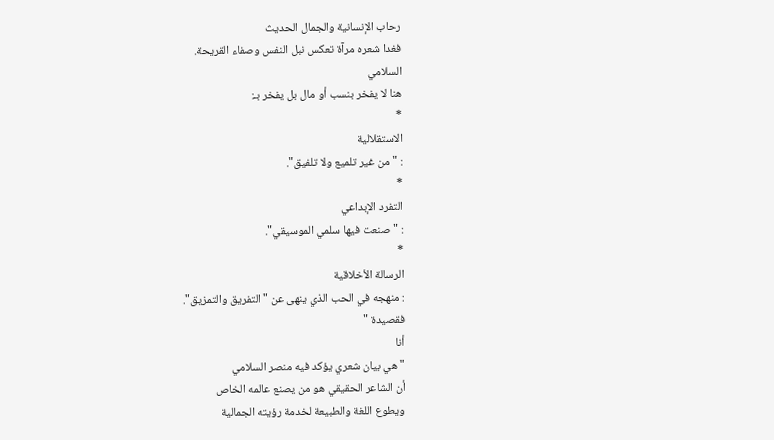رحاب الإنسانية والجمال الحديث
فغدا شعره مرآة تعكس نبل النفس وصفاء القريحة.
السلامي
هنا لا يفخر بنسب أو مال بل يفخر بـ:
*
الاستقلالية
: "من غير تلميع ولا تلفيق".
*
التفرد الإبداعي
: "صنعت فيها سلمي الموسيقي".
*
الرسالة الأخلاقية
: منهجه في الحب الذي ينهى عن "التفريق والتمزيق".
فقصيدة "
أنا
" هي بيان شعري يؤكد فيه منصر السلامي
أن الشاعر الحقيقي هو من يصنع عالمه الخاص
ويطوع اللغة والطبيعة لخدمة رؤيته الجمالية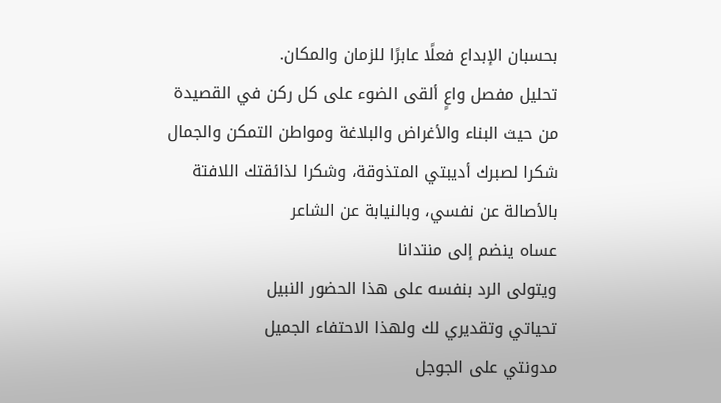بحسبان الإبداع فعلًا عابرًا للزمان والمكان.
تحليل مفصل واعٍ ألقى الضوء على كل ركن في القصيدة
من حيث البناء والأغراض والبلاغة ومواطن التمكن والجمال
شكرا لصبرك أديبتي المتذوقة، وشكرا لذائقتك اللافتة
بالأصالة عن نفسي، وبالنيابة عن الشاعر
عساه ينضم إلى منتدانا
ويتولى الرد بنفسه على هذا الحضور النبيل
تحياتي وتقديري لك ولهذا الاحتفاء الجميل
مدونتي على الجوجل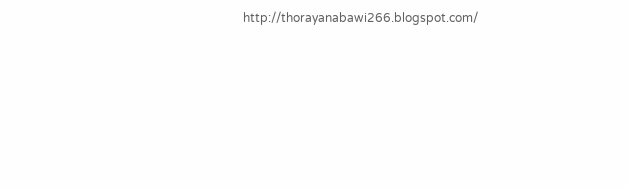http://thorayanabawi266.blogspot.com/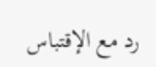رد مع الإقتباس